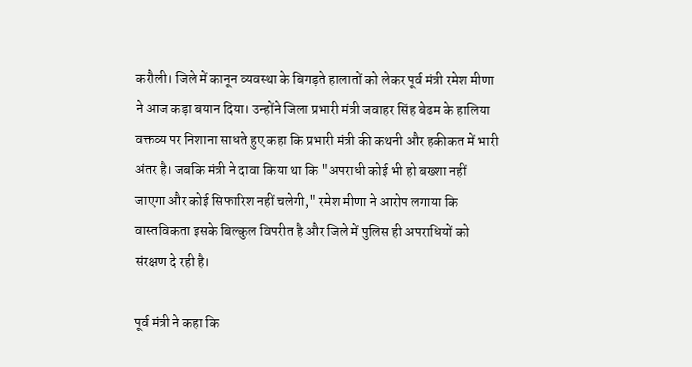करौली। जिले में कानून व्यवस्था के बिगड़ते हालातों को लेकर पूर्व मंत्री रमेश मीणा ने आज कड़ा बयान दिया। उन्होंने जिला प्रभारी मंत्री जवाहर सिंह बेढम के हालिया वक्तव्य पर निशाना साधते हुए कहा कि प्रभारी मंत्री की कथनी और हकीकत में भारी अंतर है। जबकि मंत्री ने दावा किया था कि "अपराधी कोई भी हो बख्शा नहीं जाएगा और कोई सिफारिश नहीं चलेगी," रमेश मीणा ने आरोप लगाया कि वास्तविकता इसके बिल्कुल विपरीत है और जिले में पुलिस ही अपराधियों को संरक्षण दे रही है।

पूर्व मंत्री ने कहा कि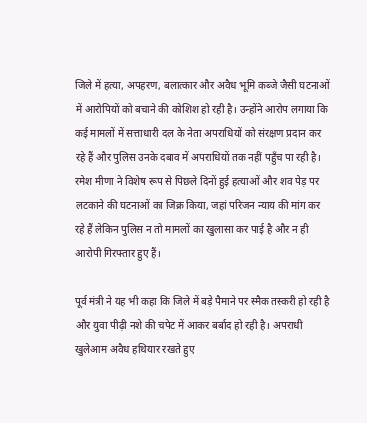जिले में हत्या, अपहरण, बलात्कार और अवैध भूमि कब्जे जैसी घटनाओं में आरोपियों को बचाने की कोशिश हो रही है। उन्होंने आरोप लगाया कि कई मामलों में सत्ताधारी दल के नेता अपराधियों को संरक्षण प्रदान कर रहे हैं और पुलिस उनके दबाव में अपराधियों तक नहीं पहुँच पा रही है। रमेश मीणा ने विशेष रूप से पिछले दिनों हुई हत्याओं और शव पेड़ पर लटकाने की घटनाओं का जिक्र किया, जहां परिजन न्याय की मांग कर रहे हैं लेकिन पुलिस न तो मामलों का खुलासा कर पाई है और न ही आरोपी गिरफ्तार हुए हैं।

पूर्व मंत्री ने यह भी कहा कि जिले में बड़े पैमाने पर स्मैक तस्करी हो रही है और युवा पीढ़ी नशे की चपेट में आकर बर्बाद हो रही है। अपराधी खुलेआम अवैध हथियार रखते हुए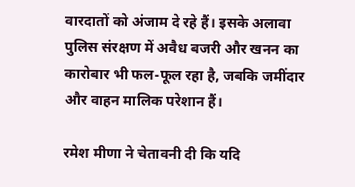वारदातों को अंजाम दे रहे हैं। इसके अलावा पुलिस संरक्षण में अवैध बजरी और खनन का कारोबार भी फल-फूल रहा है, जबकि जमींदार और वाहन मालिक परेशान हैं।

रमेश मीणा ने चेतावनी दी कि यदि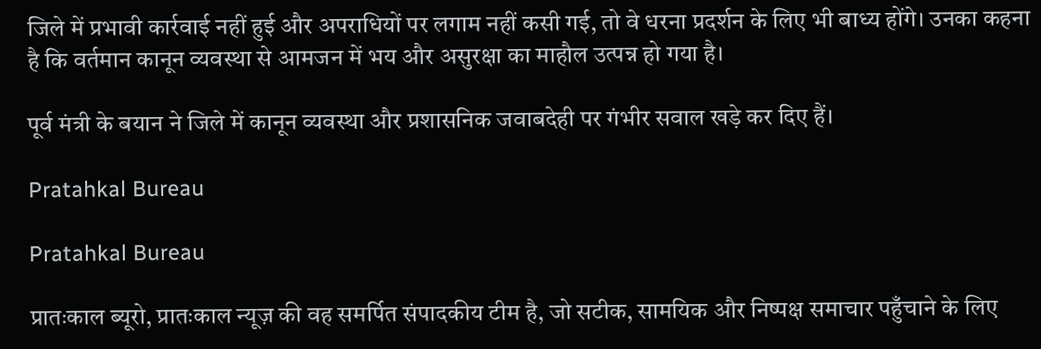जिले में प्रभावी कार्रवाई नहीं हुई और अपराधियों पर लगाम नहीं कसी गई, तो वे धरना प्रदर्शन के लिए भी बाध्य होंगे। उनका कहना है कि वर्तमान कानून व्यवस्था से आमजन में भय और असुरक्षा का माहौल उत्पन्न हो गया है।

पूर्व मंत्री के बयान ने जिले में कानून व्यवस्था और प्रशासनिक जवाबदेही पर गंभीर सवाल खड़े कर दिए हैं।

Pratahkal Bureau

Pratahkal Bureau

प्रातःकाल ब्यूरो, प्रातःकाल न्यूज़ की वह समर्पित संपादकीय टीम है, जो सटीक, सामयिक और निष्पक्ष समाचार पहुँचाने के लिए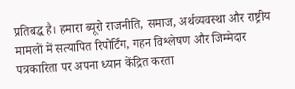प्रतिबद्ध है। हमारा ब्यूरो राजनीति, समाज, अर्थव्यवस्था और राष्ट्रीय मामलों में सत्यापित रिपोर्टिंग, गहन विश्लेषण और जिम्मेदार पत्रकारिता पर अपना ध्यान केंद्रित करता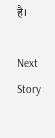है।

Next Story